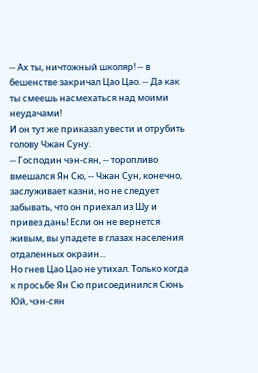-- Ах ты, ничтожный школяр! -- в бешенстве закричал Цао Цао. -- Да как ты смеешь насмехаться над моими неудачами!
И он тут же приказал увести и отрубить голову Чжан Суну.
-- Господин чэн-сян, -- торопливо вмешался Ян Сю, -- Чжан Сун, конечно, заслуживает казни, но не следует забывать, что он приехал из Шу и привез дань! Если он не вернется живым, вы упадете в глазах населения отдаленных окраин...
Но гнев Цао Цао не утихал. Только когда к просьбе Ян Сю присоединился Сюнь Юй, чэн-сян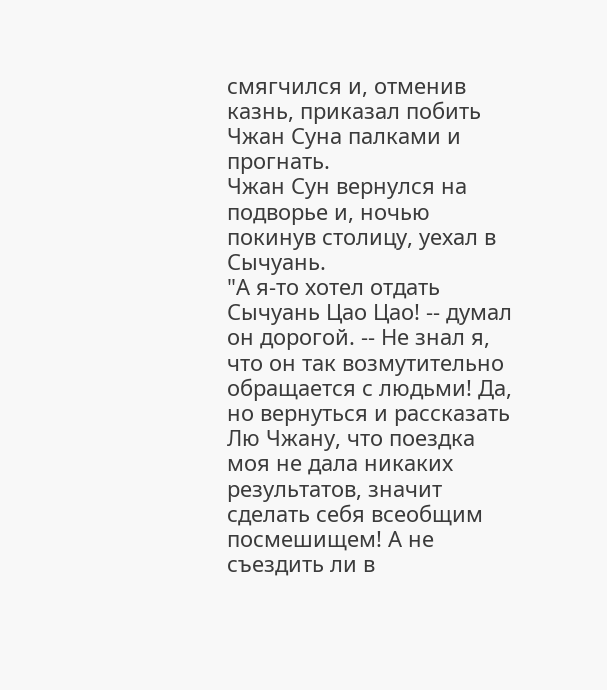смягчился и, отменив казнь, приказал побить Чжан Суна палками и прогнать.
Чжан Сун вернулся на подворье и, ночью покинув столицу, уехал в Сычуань.
"А я-то хотел отдать Сычуань Цао Цао! -- думал он дорогой. -- Не знал я, что он так возмутительно обращается с людьми! Да, но вернуться и рассказать Лю Чжану, что поездка моя не дала никаких результатов, значит сделать себя всеобщим посмешищем! А не съездить ли в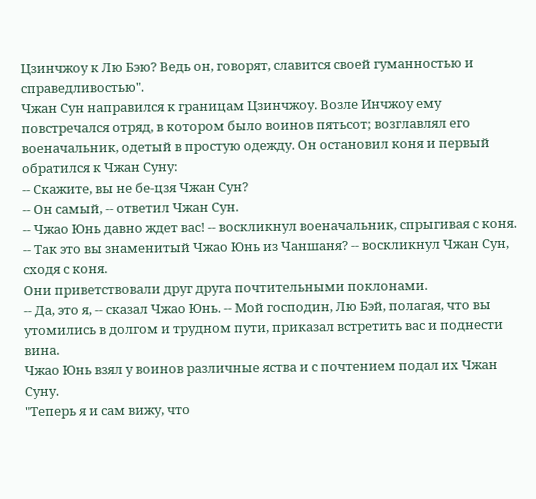Цзинчжоу к Лю Бэю? Ведь он, говорят, славится своей гуманностью и справедливостью".
Чжан Сун направился к границам Цзинчжоу. Возле Инчжоу ему повстречался отряд, в котором было воинов пятьсот; возглавлял его военачальник, одетый в простую одежду. Он остановил коня и первый обратился к Чжан Суну:
-- Скажите, вы не бе-цзя Чжан Сун?
-- Он самый, -- ответил Чжан Сун.
-- Чжао Юнь давно ждет вас! -- воскликнул военачальник, спрыгивая с коня.
-- Так это вы знаменитый Чжао Юнь из Чаншаня? -- воскликнул Чжан Сун, сходя с коня.
Они приветствовали друг друга почтительными поклонами.
-- Да, это я, -- сказал Чжао Юнь. -- Мой господин, Лю Бэй, полагая, что вы утомились в долгом и трудном пути, приказал встретить вас и поднести вина.
Чжао Юнь взял у воинов различные яства и с почтением подал их Чжан Суну.
"Теперь я и сам вижу, что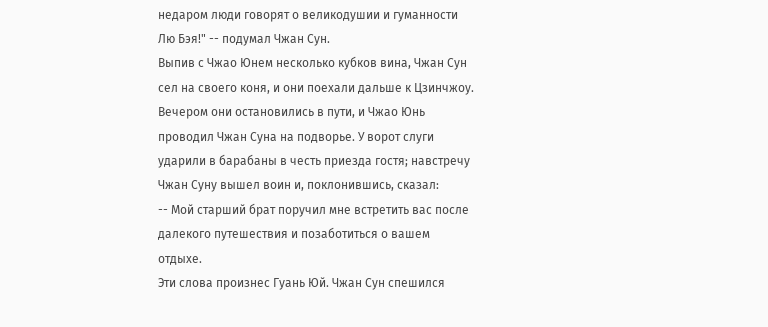недаром люди говорят о великодушии и гуманности Лю Бэя!" -- подумал Чжан Сун.
Выпив с Чжао Юнем несколько кубков вина, Чжан Сун сел на своего коня, и они поехали дальше к Цзинчжоу. Вечером они остановились в пути, и Чжао Юнь проводил Чжан Суна на подворье. У ворот слуги ударили в барабаны в честь приезда гостя; навстречу Чжан Суну вышел воин и, поклонившись, сказал:
-- Мой старший брат поручил мне встретить вас после далекого путешествия и позаботиться о вашем отдыхе.
Эти слова произнес Гуань Юй. Чжан Сун спешился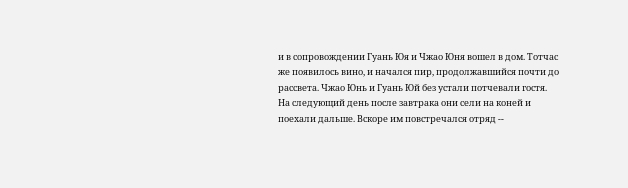и в сопровождении Гуань Юя и Чжао Юня вошел в дом. Тотчас же появилось вино, и начался пир, продолжавшийся почти до рассвета. Чжао Юнь и Гуань Юй без устали потчевали гостя.
На следующий день после завтрака они сели на коней и поехали дальше. Вскоре им повстречался отряд --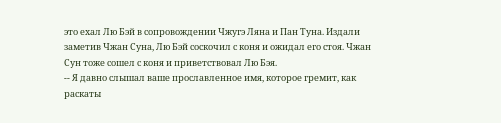это ехал Лю Бэй в сопровождении Чжугэ Ляна и Пан Туна. Издали заметив Чжан Суна, Лю Бэй соскочил с коня и ожидал его стоя. Чжан Сун тоже сошел с коня и приветствовал Лю Бэя.
-- Я давно слышал ваше прославленное имя, которое гремит, как раскаты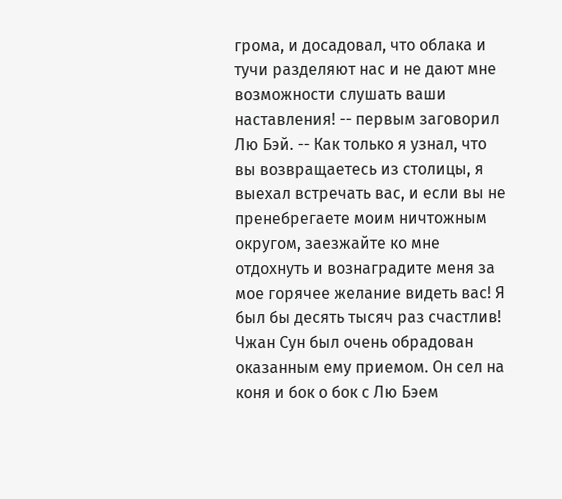грома, и досадовал, что облака и тучи разделяют нас и не дают мне возможности слушать ваши наставления! -- первым заговорил Лю Бэй. -- Как только я узнал, что вы возвращаетесь из столицы, я выехал встречать вас, и если вы не пренебрегаете моим ничтожным округом, заезжайте ко мне отдохнуть и вознаградите меня за мое горячее желание видеть вас! Я был бы десять тысяч раз счастлив!
Чжан Сун был очень обрадован оказанным ему приемом. Он сел на коня и бок о бок с Лю Бэем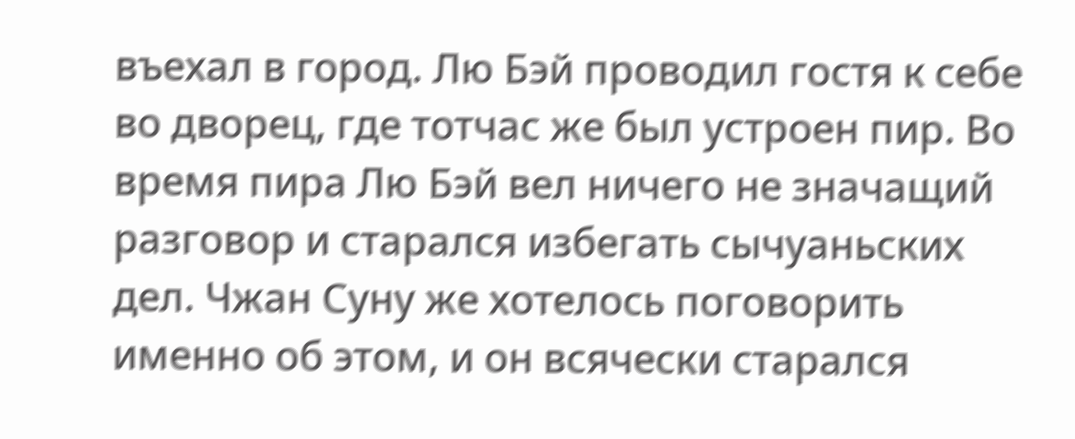въехал в город. Лю Бэй проводил гостя к себе во дворец, где тотчас же был устроен пир. Во время пира Лю Бэй вел ничего не значащий разговор и старался избегать сычуаньских дел. Чжан Суну же хотелось поговорить именно об этом, и он всячески старался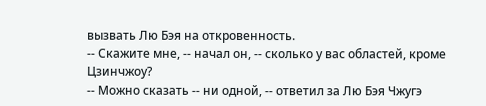вызвать Лю Бэя на откровенность.
-- Скажите мне, -- начал он, -- сколько у вас областей, кроме Цзинчжоу?
-- Можно сказать -- ни одной, -- ответил за Лю Бэя Чжугэ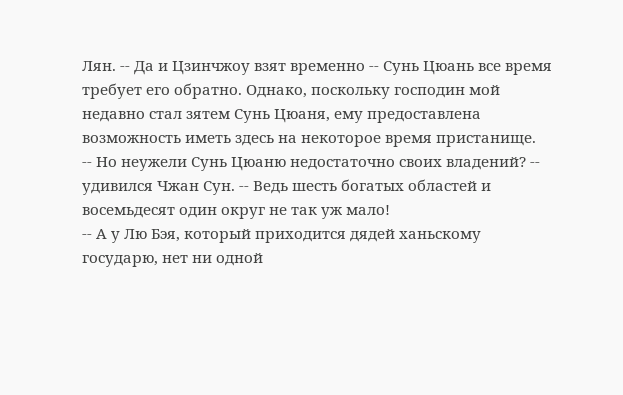Лян. -- Да и Цзинчжоу взят временно -- Сунь Цюань все время требует его обратно. Однако, поскольку господин мой недавно стал зятем Сунь Цюаня, ему предоставлена возможность иметь здесь на некоторое время пристанище.
-- Но неужели Сунь Цюаню недостаточно своих владений? -- удивился Чжан Сун. -- Ведь шесть богатых областей и восемьдесят один округ не так уж мало!
-- А у Лю Бэя, который приходится дядей ханьскому государю, нет ни одной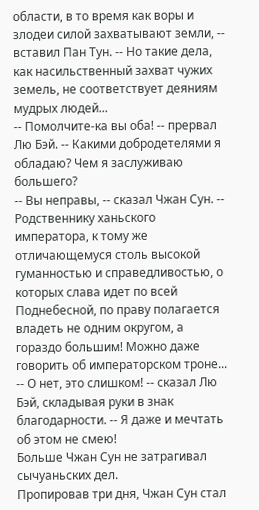области, в то время как воры и злодеи силой захватывают земли, -- вставил Пан Тун. -- Но такие дела, как насильственный захват чужих земель, не соответствует деяниям мудрых людей...
-- Помолчите-ка вы оба! -- прервал Лю Бэй. -- Какими добродетелями я обладаю? Чем я заслуживаю большего?
-- Вы неправы, -- сказал Чжан Сун. -- Родственнику ханьского императора, к тому же отличающемуся столь высокой гуманностью и справедливостью, о которых слава идет по всей Поднебесной, по праву полагается владеть не одним округом, а гораздо большим! Можно даже говорить об императорском троне...
-- О нет, это слишком! -- сказал Лю Бэй, складывая руки в знак благодарности. -- Я даже и мечтать об этом не смею!
Больше Чжан Сун не затрагивал сычуаньских дел.
Пропировав три дня, Чжан Сун стал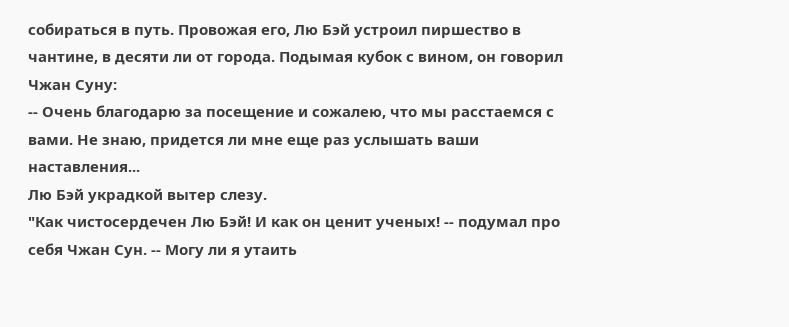собираться в путь. Провожая его, Лю Бэй устроил пиршество в чантине, в десяти ли от города. Подымая кубок с вином, он говорил Чжан Суну:
-- Очень благодарю за посещение и сожалею, что мы расстаемся с вами. Не знаю, придется ли мне еще раз услышать ваши наставления...
Лю Бэй украдкой вытер слезу.
"Как чистосердечен Лю Бэй! И как он ценит ученых! -- подумал про себя Чжан Сун. -- Могу ли я утаить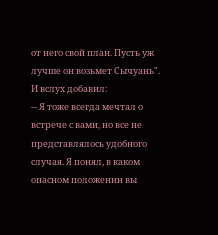от него свой план. Пусть уж лучше он возьмет Сычуань".
И вслух добавил:
-- Я тоже всегда мечтал о встрече с вами, но все не представлялось удобного случая. Я понял, в каком опасном положении вы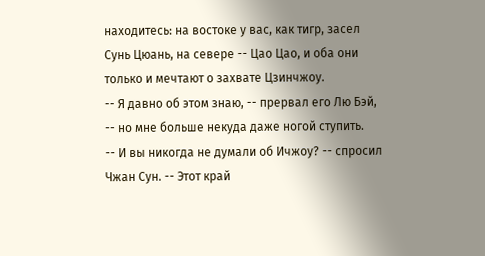находитесь: на востоке у вас, как тигр, засел Сунь Цюань, на севере -- Цао Цао, и оба они только и мечтают о захвате Цзинчжоу.
-- Я давно об этом знаю, -- прервал его Лю Бэй, -- но мне больше некуда даже ногой ступить.
-- И вы никогда не думали об Ичжоу? -- спросил Чжан Сун. -- Этот край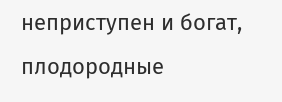неприступен и богат, плодородные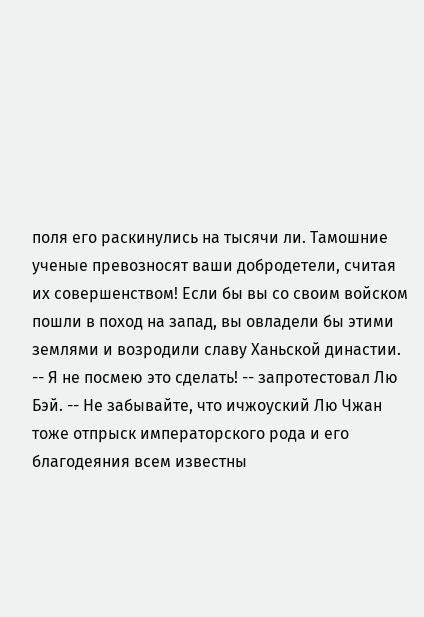поля его раскинулись на тысячи ли. Тамошние ученые превозносят ваши добродетели, считая их совершенством! Если бы вы со своим войском пошли в поход на запад, вы овладели бы этими землями и возродили славу Ханьской династии.
-- Я не посмею это сделать! -- запротестовал Лю Бэй. -- Не забывайте, что ичжоуский Лю Чжан тоже отпрыск императорского рода и его благодеяния всем известны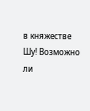в княжестве Шу! Возможно ли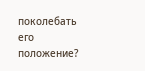поколебать его положение?